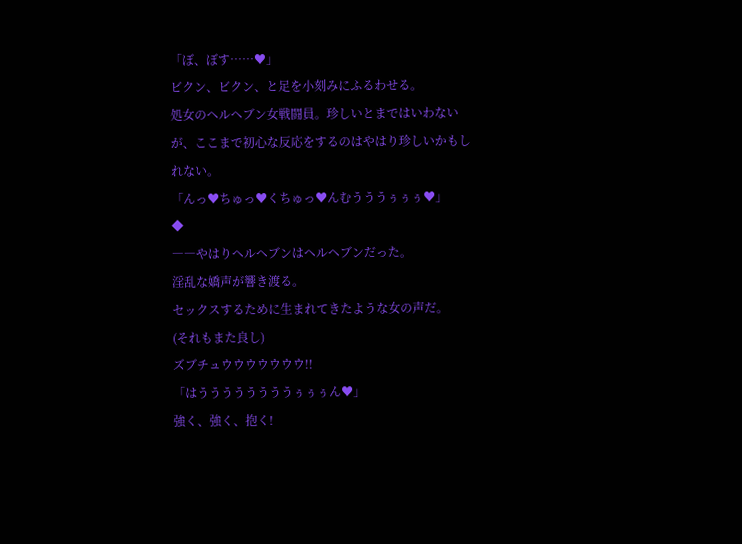「ぼ、ぼす……♥」
ビクン、ビクン、と足を小刻みにふるわせる。
処女のヘルヘブン女戦闘員。珍しいとまではいわないが、ここまで初心な反応をするのはやはり珍しいかもしれない。
「んっ♥ちゅっ♥くちゅっ♥んむうううぅぅぅ♥」
◆
――やはりヘルヘブンはヘルヘブンだった。
淫乱な嬌声が響き渡る。
セックスするために生まれてきたような女の声だ。
(それもまた良し)
ズブチュウウウウウウウ!!
「はううううううううぅぅぅん♥」
強く、強く、抱く!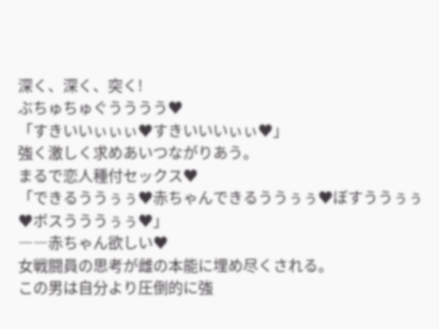深く、深く、突く!
ぶちゅちゅぐうううう♥
「すきいいぃぃぃ♥すきいいいぃぃ♥」
強く激しく求めあいつながりあう。
まるで恋人種付セックス♥
「できるううぅぅ♥赤ちゃんできるううぅぅ♥ぼすううぅぅ♥ボスうううぅぅ♥」
――赤ちゃん欲しい♥
女戦闘員の思考が雌の本能に埋め尽くされる。
この男は自分より圧倒的に強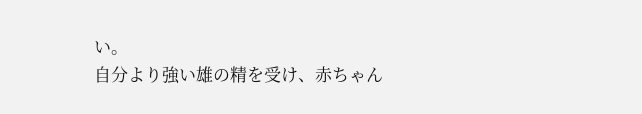い。
自分より強い雄の精を受け、赤ちゃん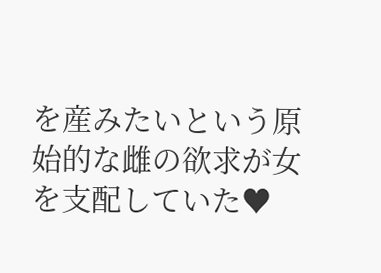を産みたいという原始的な雌の欲求が女を支配していた♥